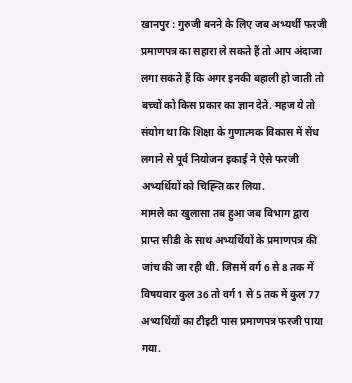खानपुर : गुरुजी बनने के लिए जब अभ्यर्थी फरजी प्रमाणपत्र का सहारा ले सकते हैं तो आप अंदाजा लगा सकते हैं कि अगर इनकी बहाली हो जाती तो बच्चों को किस प्रकार का ज्ञान देते. महज ये तो संयोग था कि शिक्षा के गुणात्मक विकास में सेंध लगाने से पूर्व नियोजन इकाई ने ऐसे फरजी अभ्यर्थियों को चिह्न्ति कर लिया.
मामले का खुलासा तब हुआ जब विभाग द्वारा प्राप्त सीडी के साथ अभ्यर्थियों के प्रमाणपत्र की जांच की जा रही थी. जिसमें वर्ग 6 से 8 तक में विषयवार कुल 36 तो वर्ग 1 से 5 तक में कुल 77 अभ्यर्थियों का टीइटी पास प्रमाणपत्र फरजी पाया गया.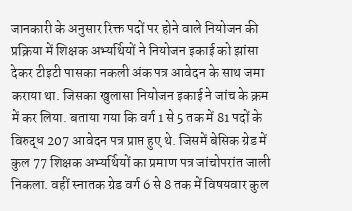जानकारी के अनुसार रिक्त पदों पर होने वाले नियोजन की प्रक्रिया में शिक्षक अभ्यर्थियों ने नियोजन इकाई को झांसा देकर टीइटी पासका नकली अंक पत्र आवेदन के साथ जमा कराया था. जिसका खुलासा नियोजन इकाई ने जांच के क्रम में कर लिया. बताया गया कि वर्ग 1 से 5 तक में 81 पदों के विरुद्ध 207 आवेदन पत्र प्राप्त हुए थे. जिसमें बेसिक ग्रेड में कुल 77 शिक्षक अभ्यर्थियों का प्रमाण पत्र जांचोपरांत जाली निकला. वहीं स्नातक ग्रेड वर्ग 6 से 8 तक में विषयवार कुल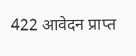422 आवेदन प्राप्त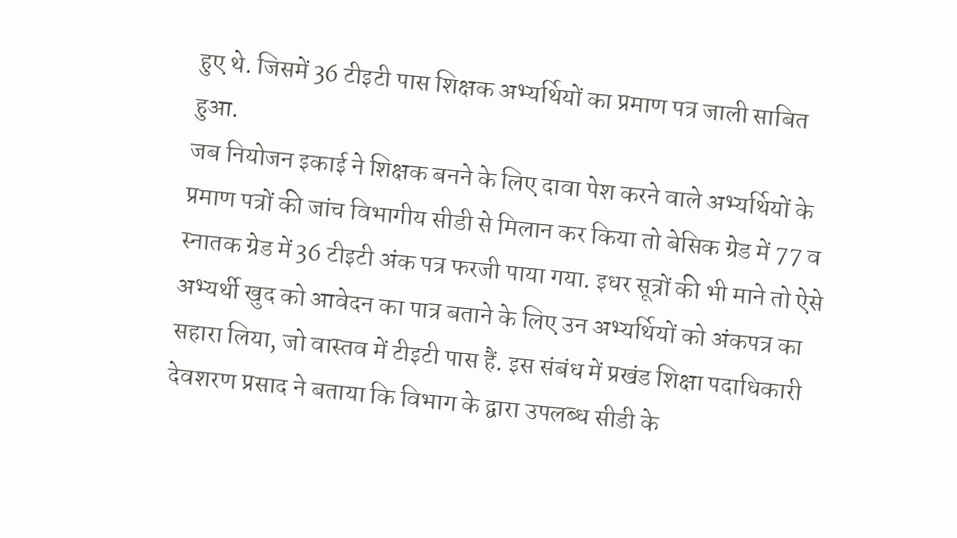हुए थे. जिसमें 36 टीइटी पास शिक्षक अभ्यर्थियों का प्रमाण पत्र जाली साबित हुआ.
जब नियोजन इकाई ने शिक्षक बनने के लिए दावा पेश करने वाले अभ्यर्थियों के प्रमाण पत्रों की जांच विभागीय सीडी से मिलान कर किया तो बेसिक ग्रेड में 77 व स्नातक ग्रेड में 36 टीइटी अंक पत्र फरजी पाया गया. इधर सूत्रों की भी माने तो ऐसे अभ्यर्थी खुद को आवेदन का पात्र बताने के लिए उन अभ्यर्थियों को अंकपत्र का सहारा लिया, जो वास्तव में टीइटी पास हैं. इस संबंध में प्रखंड शिक्षा पदाधिकारी देवशरण प्रसाद ने बताया कि विभाग के द्वारा उपलब्ध सीडी के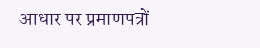आधार पर प्रमाणपत्रों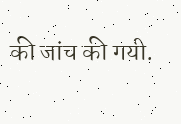की जांच की गयी.